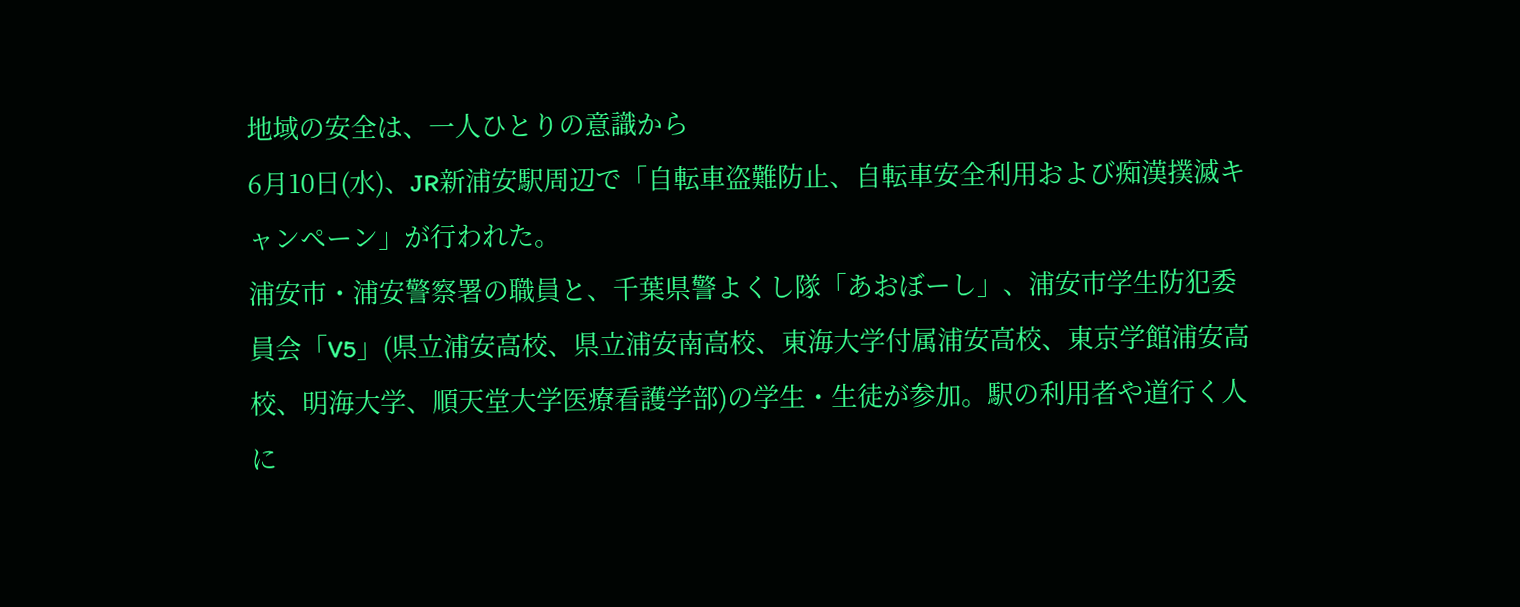地域の安全は、一人ひとりの意識から
6月10日(水)、JR新浦安駅周辺で「自転車盗難防止、自転車安全利用および痴漢撲滅キャンペーン」が行われた。
浦安市・浦安警察署の職員と、千葉県警よくし隊「あおぼーし」、浦安市学生防犯委員会「V5」(県立浦安高校、県立浦安南高校、東海大学付属浦安高校、東京学館浦安高校、明海大学、順天堂大学医療看護学部)の学生・生徒が参加。駅の利用者や道行く人に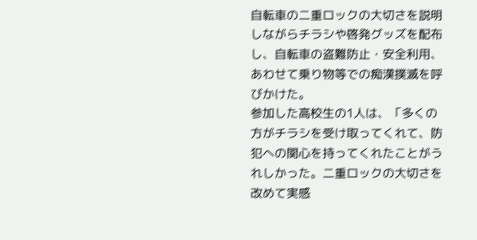自転車の二重ロックの大切さを説明しながらチラシや啓発グッズを配布し、自転車の盗難防止・安全利用、あわせて乗り物等での痴漢撲滅を呼びかけた。
参加した高校生の1人は、「多くの方がチラシを受け取ってくれて、防犯への関心を持ってくれたことがうれしかった。二重ロックの大切さを改めて実感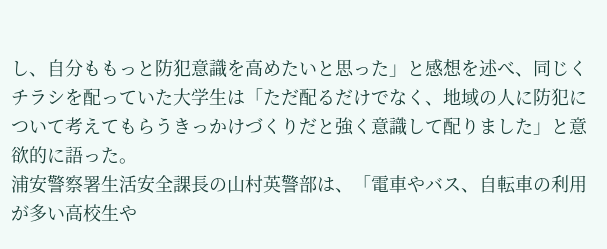し、自分ももっと防犯意識を高めたいと思った」と感想を述べ、同じくチラシを配っていた大学生は「ただ配るだけでなく、地域の人に防犯について考えてもらうきっかけづくりだと強く意識して配りました」と意欲的に語った。
浦安警察署生活安全課長の山村英警部は、「電車やバス、自転車の利用が多い高校生や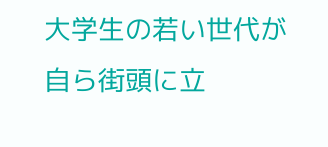大学生の若い世代が自ら街頭に立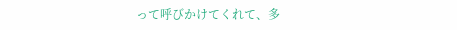って呼びかけてくれて、多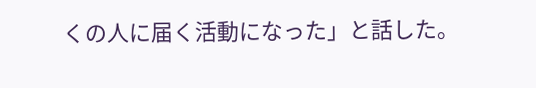くの人に届く活動になった」と話した。